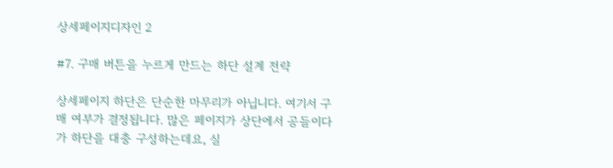상세페이지디자인 2

#7. 구매 버튼을 누르게 만드는 하단 설계 전략

상세페이지 하단은 단순한 마무리가 아닙니다. 여기서 구매 여부가 결정됩니다. 많은 페이지가 상단에서 공들이다가 하단을 대충 구성하는데요, 실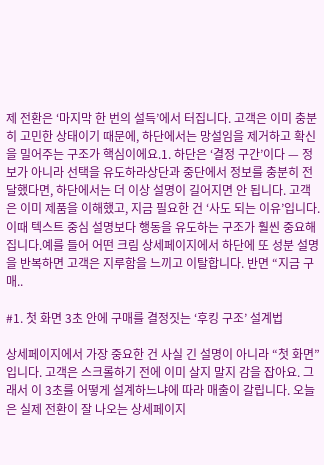제 전환은 ‘마지막 한 번의 설득’에서 터집니다. 고객은 이미 충분히 고민한 상태이기 때문에, 하단에서는 망설임을 제거하고 확신을 밀어주는 구조가 핵심이에요.1. 하단은 ‘결정 구간’이다 — 정보가 아니라 선택을 유도하라상단과 중단에서 정보를 충분히 전달했다면, 하단에서는 더 이상 설명이 길어지면 안 됩니다. 고객은 이미 제품을 이해했고, 지금 필요한 건 ‘사도 되는 이유’입니다. 이때 텍스트 중심 설명보다 행동을 유도하는 구조가 훨씬 중요해집니다.예를 들어 어떤 크림 상세페이지에서 하단에 또 성분 설명을 반복하면 고객은 지루함을 느끼고 이탈합니다. 반면 “지금 구매..

#1. 첫 화면 3초 안에 구매를 결정짓는 ‘후킹 구조’ 설계법

상세페이지에서 가장 중요한 건 사실 긴 설명이 아니라 “첫 화면”입니다. 고객은 스크롤하기 전에 이미 살지 말지 감을 잡아요. 그래서 이 3초를 어떻게 설계하느냐에 따라 매출이 갈립니다. 오늘은 실제 전환이 잘 나오는 상세페이지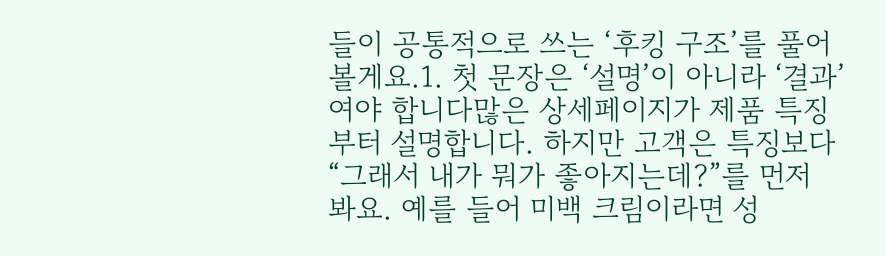들이 공통적으로 쓰는 ‘후킹 구조’를 풀어볼게요.1. 첫 문장은 ‘설명’이 아니라 ‘결과’여야 합니다많은 상세페이지가 제품 특징부터 설명합니다. 하지만 고객은 특징보다 “그래서 내가 뭐가 좋아지는데?”를 먼저 봐요. 예를 들어 미백 크림이라면 성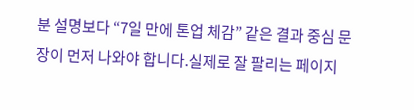분 설명보다 “7일 만에 톤업 체감” 같은 결과 중심 문장이 먼저 나와야 합니다.실제로 잘 팔리는 페이지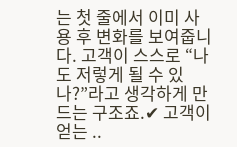는 첫 줄에서 이미 사용 후 변화를 보여줍니다. 고객이 스스로 “나도 저렇게 될 수 있나?”라고 생각하게 만드는 구조죠.✔ 고객이 얻는 ..